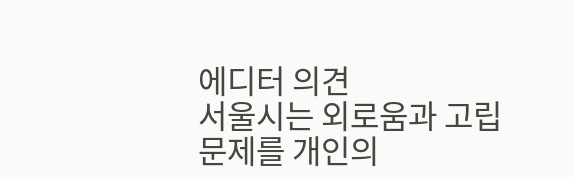에디터 의견
서울시는 외로움과 고립 문제를 개인의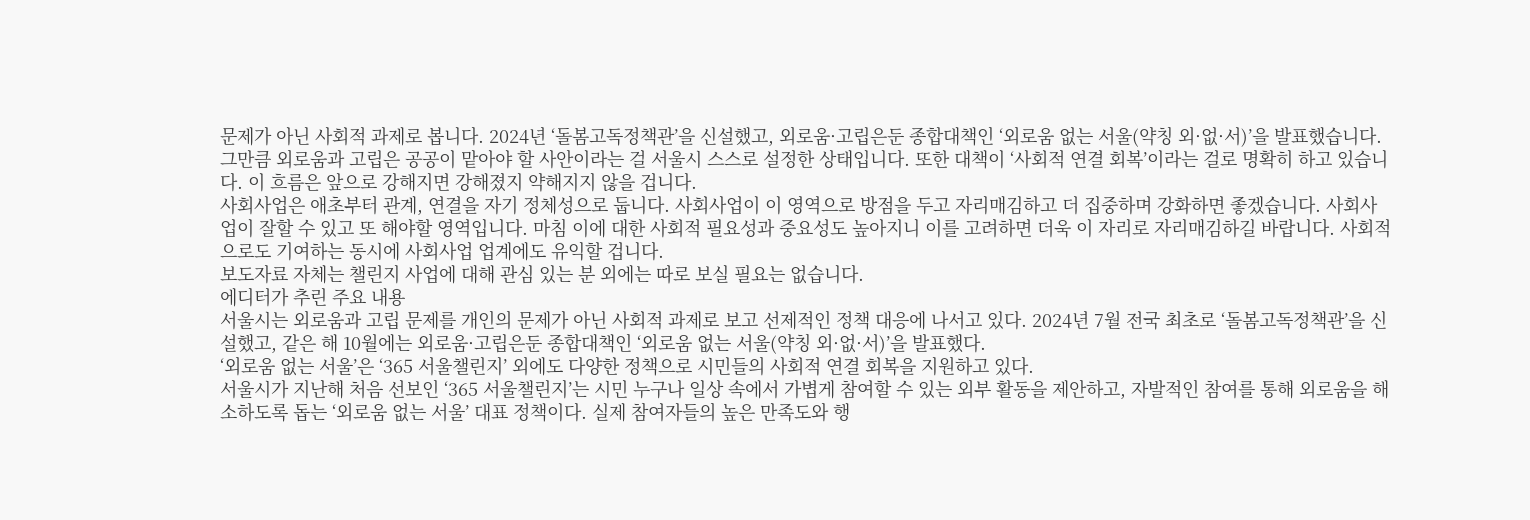문제가 아닌 사회적 과제로 봅니다. 2024년 ‘돌봄고독정책관’을 신설했고, 외로움·고립은둔 종합대책인 ‘외로움 없는 서울(약칭 외·없·서)’을 발표했습니다.
그만큼 외로움과 고립은 공공이 맡아야 할 사안이라는 걸 서울시 스스로 설정한 상태입니다. 또한 대책이 ‘사회적 연결 회복’이라는 걸로 명확히 하고 있습니다. 이 흐름은 앞으로 강해지면 강해졌지 약해지지 않을 겁니다.
사회사업은 애초부터 관계, 연결을 자기 정체성으로 둡니다. 사회사업이 이 영역으로 방점을 두고 자리매김하고 더 집중하며 강화하면 좋겠습니다. 사회사업이 잘할 수 있고 또 해야할 영역입니다. 마침 이에 대한 사회적 필요성과 중요성도 높아지니 이를 고려하면 더욱 이 자리로 자리매김하길 바랍니다. 사회적으로도 기여하는 동시에 사회사업 업계에도 유익할 겁니다.
보도자료 자체는 챌린지 사업에 대해 관심 있는 분 외에는 따로 보실 필요는 없습니다.
에디터가 추린 주요 내용
서울시는 외로움과 고립 문제를 개인의 문제가 아닌 사회적 과제로 보고 선제적인 정책 대응에 나서고 있다. 2024년 7월 전국 최초로 ‘돌봄고독정책관’을 신설했고, 같은 해 10월에는 외로움·고립은둔 종합대책인 ‘외로움 없는 서울(약칭 외·없·서)’을 발표했다.
‘외로움 없는 서울’은 ‘365 서울챌린지’ 외에도 다양한 정책으로 시민들의 사회적 연결 회복을 지원하고 있다.
서울시가 지난해 처음 선보인 ‘365 서울챌린지’는 시민 누구나 일상 속에서 가볍게 참여할 수 있는 외부 활동을 제안하고, 자발적인 참여를 통해 외로움을 해소하도록 돕는 ‘외로움 없는 서울’ 대표 정책이다. 실제 참여자들의 높은 만족도와 행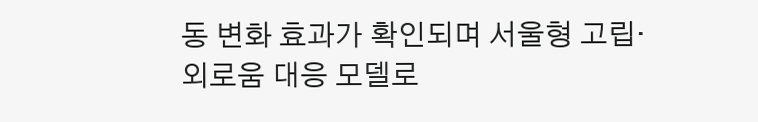동 변화 효과가 확인되며 서울형 고립·외로움 대응 모델로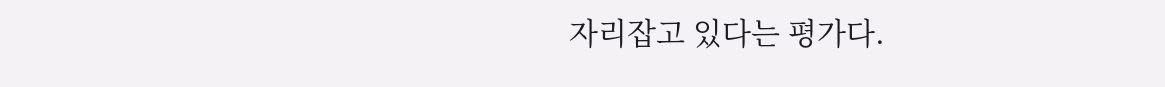자리잡고 있다는 평가다.